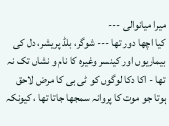میرا میانوالی ---
کیا اچھا دور تھا --- شوگر، بلڈ پریشر، دل کی بیماریوں اور کینسر وغیرہ کا نام و نشاں تک نہ تھا - اکا دکا لوگوں کو ٹی بی کا مرض لاحق ہوتا جو موت کا پروانہ سمجھا جاتا تھا ، کیونکہ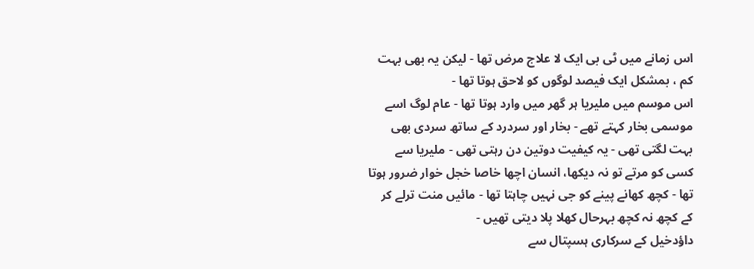اس زمانے میں ٹی بی ایک لا علاج مرض تھا - لیکن یہ بھی بہت کم ، بمشکل ایک فیصد لوگوں کو لاحق ہوتا تھا -
اس موسم میں ملیریا ہر گھر میں وارد ہوتا تھا - عام لوگ اسے موسمی بخار کہتے تھے - بخار اور سردرد کے ساتھ سردی بھی بہت لگتی تھی - یہ کیفیت دوتین دن رہتی تھی - ملیریا سے کسی کو مرتے تو نہ دیکھا، انسان اچھا خاصا خجل خوار ضرور ہوتا تھا - کچھ کھانے پینے کو جی نہیں چاہتا تھا - مائیں منت ترلے کر کے کچھ نہ کچھ بہرحال کھلا پلا دیتی تھیں -
داؤدخیل کے سرکاری ہسپتال سے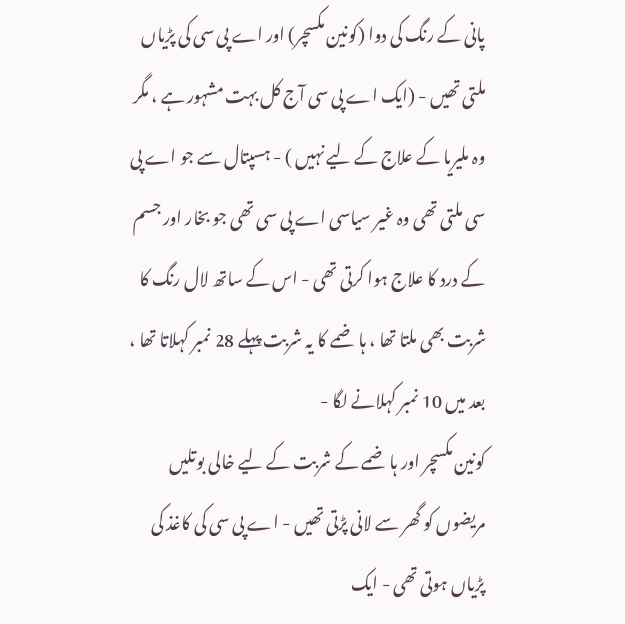پانی کے رنگ کی دوا (کونین مکسچر) اور اے پی سی کی پڑیاں ملتی تھیں - (ایک اے پی سی آج کل بہت مشہور ہے ، مگر وہ ملیریا کے علاج کے لیے نہیں ) - ہسپتال سے جو اے پی سی ملتی تھی وہ غیر سیاسی اے پی سی تھی جو بخار اور جسم کے درد کا علاج ہوا کرتی تھی - اس کے ساتھ لال رنگ کا شربت بھی ملتا تھا ، ہاضمے کا یہ شربت پہلے 28 نمبر کہلاتا تھا ، بعد میں 10 نمبر کہلانے لگا -
کونین مکسچر اور ہاضمے کے شربت کے لیے خالی بوتلیں مریضوں کو گھر سے لانی پڑتی تھیں - اے پی سی کی کاغذ کی پڑیاں ہوتی تھی - ایک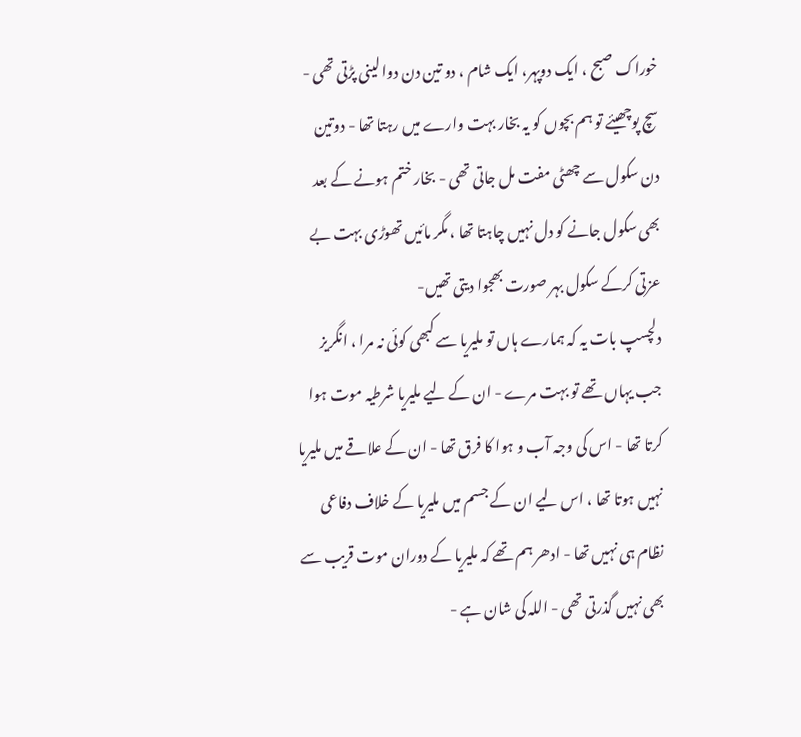خوراک صبح ، ایک دوپہر، ایک شام ، دو تین دن دوا لینی پڑتی تھی - سچ پوچھیئے تو ہم بچوں کو یہ بخار بہت وارے میں رہتا تھا - دوتین دن سکول سے چھٹی مفت مل جاتی تھی - بخار ختم ہونے کے بعد بھی سکول جانے کو دل نہیں چاہتا تھا ، مگر مائیں تھوڑی بہت بے عزتی کرکے سکول بہر صورت بھجوا دیتی تھیں-
دلچسپ بات یہ کہ ہمارے ہاں تو ملیریا سے کبھی کوئی نہ مرا ، انگریز جب یہاں تھے تو بہت مرے - ان کے لیے ملیریا شرطیہ موت ہوا کرتا تھا - اس کی وجہ آب و ہوا کا فرق تھا - ان کے علاقے میں ملیریا نہیں ہوتا تھا ، اس لیے ان کے جسم میں ملیریا کے خلاف دفاعی نظام ہی نہیں تھا - ادھر ہم تھے کہ ملیریا کے دوران موت قریب سے بھی نہیں گذرتی تھی - اللہ کی شان ہے -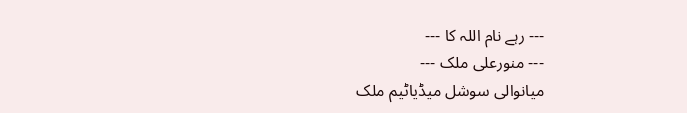--- رہے نام اللہ کا ---
--- منورعلی ملک ---
میانوالی سوشل میڈیاٹیم ملک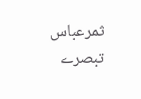ثمرعباس
تبصرے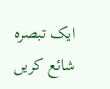ایک تبصرہ شائع کریں